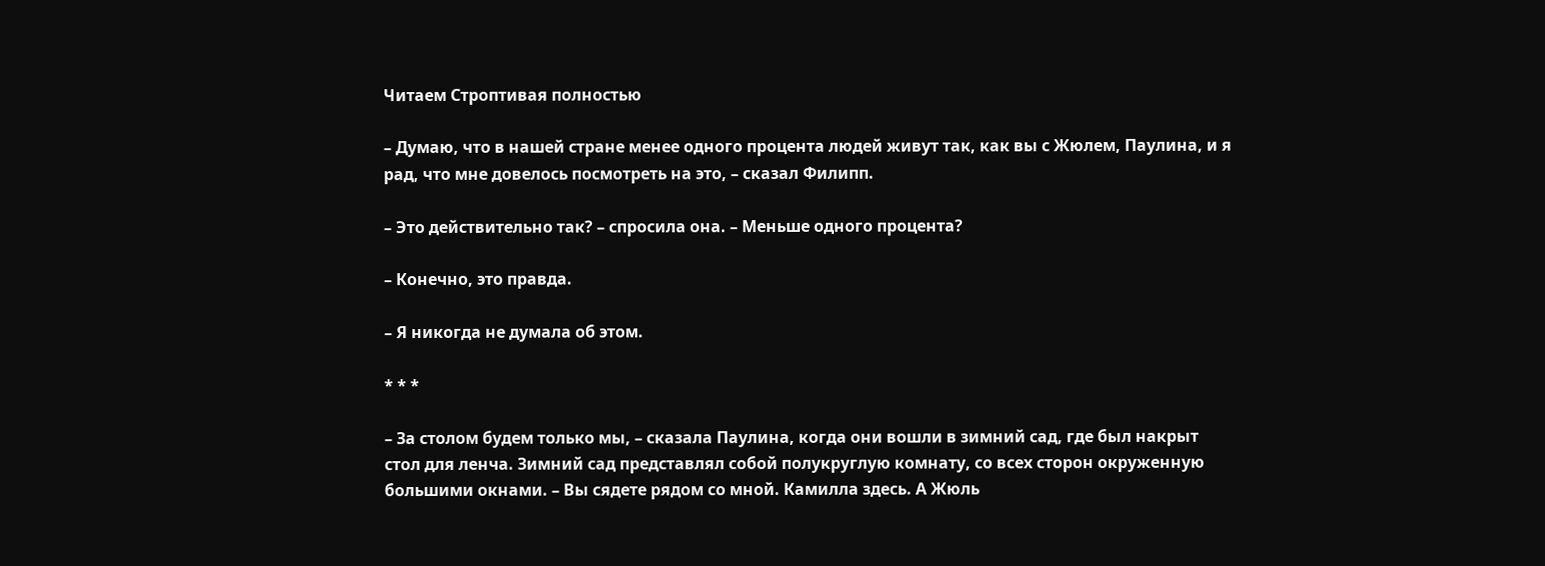Читаем Строптивая полностью

– Думаю, что в нашей стране менее одного процента людей живут так, как вы с Жюлем, Паулина, и я рад, что мне довелось посмотреть на это, – сказал Филипп.

– Это действительно так? – спросила она. – Меньше одного процента?

– Конечно, это правда.

– Я никогда не думала об этом.

* * *

– За столом будем только мы, – сказала Паулина, когда они вошли в зимний сад, где был накрыт стол для ленча. Зимний сад представлял собой полукруглую комнату, со всех сторон окруженную большими окнами. – Вы сядете рядом со мной. Камилла здесь. А Жюль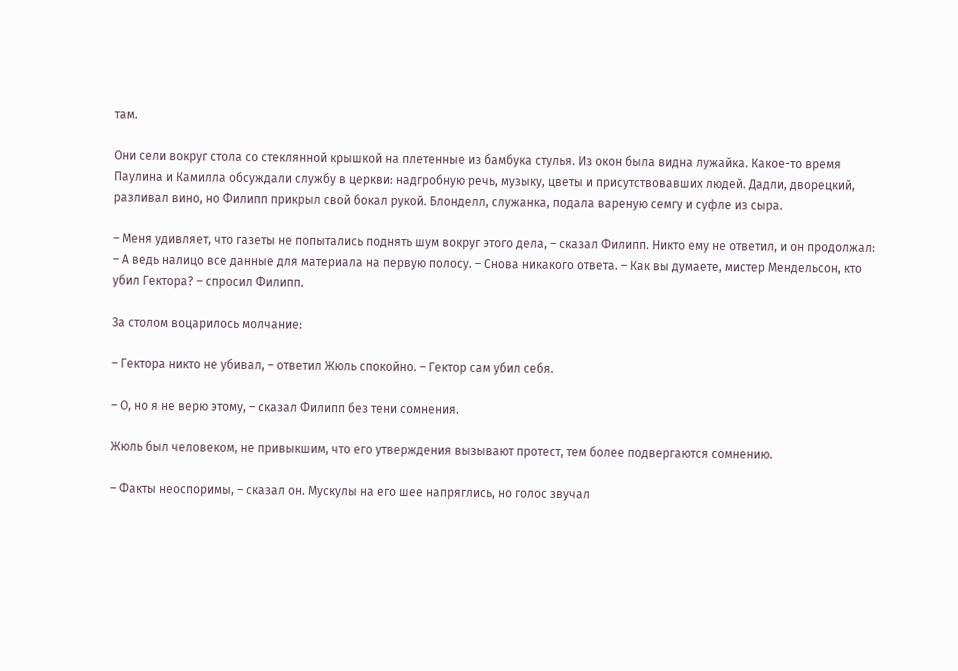там.

Они сели вокруг стола со стеклянной крышкой на плетенные из бамбука стулья. Из окон была видна лужайка. Какое-то время Паулина и Камилла обсуждали службу в церкви: надгробную речь, музыку, цветы и присутствовавших людей. Дадли, дворецкий, разливал вино, но Филипп прикрыл свой бокал рукой. Блонделл, служанка, подала вареную семгу и суфле из сыра.

– Меня удивляет, что газеты не попытались поднять шум вокруг этого дела, – сказал Филипп. Никто ему не ответил, и он продолжал: – А ведь налицо все данные для материала на первую полосу. – Снова никакого ответа. – Как вы думаете, мистер Мендельсон, кто убил Гектора? – спросил Филипп.

За столом воцарилось молчание:

– Гектора никто не убивал, – ответил Жюль спокойно. – Гектор сам убил себя.

– О, но я не верю этому, – сказал Филипп без тени сомнения.

Жюль был человеком, не привыкшим, что его утверждения вызывают протест, тем более подвергаются сомнению.

– Факты неоспоримы, – сказал он. Мускулы на его шее напряглись, но голос звучал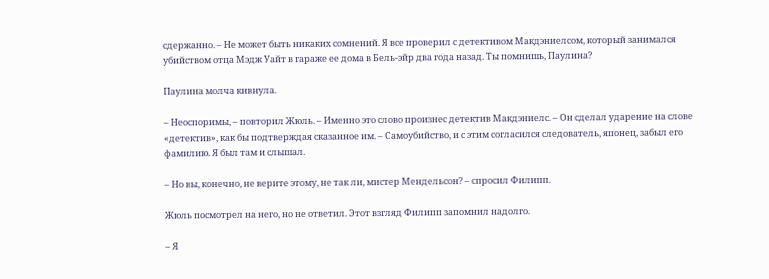сдержанно. – Не может быть никаких сомнений. Я все проверил с детективом Макдэниелсом, который занимался убийством отца Мэдж Уайт в гараже ее дома в Бель-эйр два года назад. Ты помнишь, Паулина?

Паулина молча кивнула.

– Неоспоримы, – повторил Жюль. – Именно это слово произнес детектив Макдэниелс. – Он сделал ударение на слове «детектив», как бы подтверждая сказанное им. – Самоубийство, и с этим согласился следователь, японец, забыл его фамилию. Я был там и слышал.

– Но вы, конечно, не верите этому, не так ли, мистер Мендельсон? – спросил Филипп.

Жюль посмотрел на него, но не ответил. Этот взгляд Филипп запомнил надолго.

– Я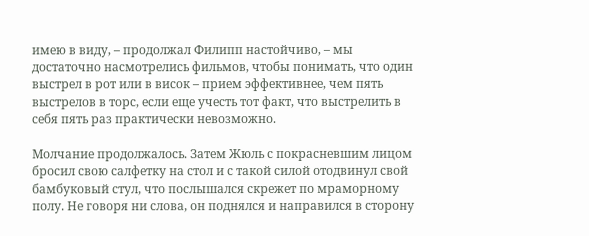имею в виду, – продолжал Филипп настойчиво, – мы достаточно насмотрелись фильмов, чтобы понимать, что один выстрел в рот или в висок – прием эффективнее, чем пять выстрелов в торс, если еще учесть тот факт, что выстрелить в себя пять раз практически невозможно.

Молчание продолжалось. Затем Жюль с покрасневшим лицом бросил свою салфетку на стол и с такой силой отодвинул свой бамбуковый стул, что послышался скрежет по мраморному полу. Не говоря ни слова, он поднялся и направился в сторону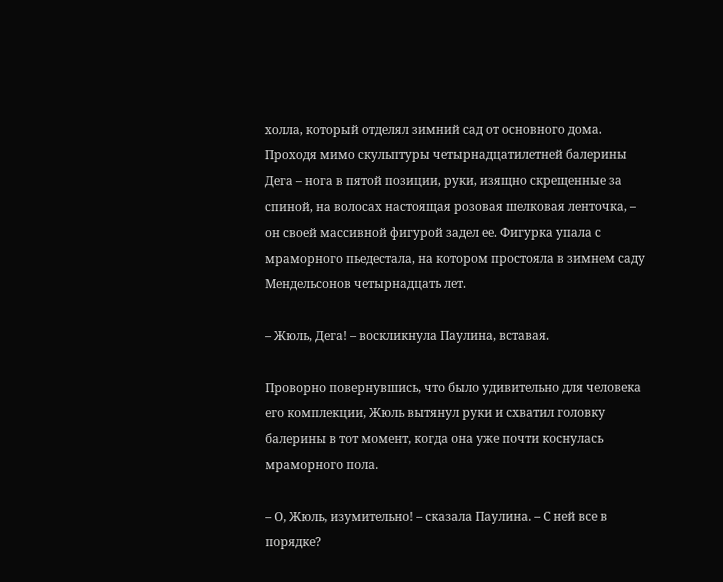холла, который отделял зимний сад от основного дома. Проходя мимо скульптуры четырнадцатилетней балерины Дега – нога в пятой позиции, руки, изящно скрещенные за спиной, на волосах настоящая розовая шелковая ленточка, – он своей массивной фигурой задел ее. Фигурка упала с мраморного пьедестала, на котором простояла в зимнем саду Мендельсонов четырнадцать лет.

– Жюль, Дега! – воскликнула Паулина, вставая.

Проворно повернувшись, что было удивительно для человека его комплекции, Жюль вытянул руки и схватил головку балерины в тот момент, когда она уже почти коснулась мраморного пола.

– О, Жюль, изумительно! – сказала Паулина. – С ней все в порядке?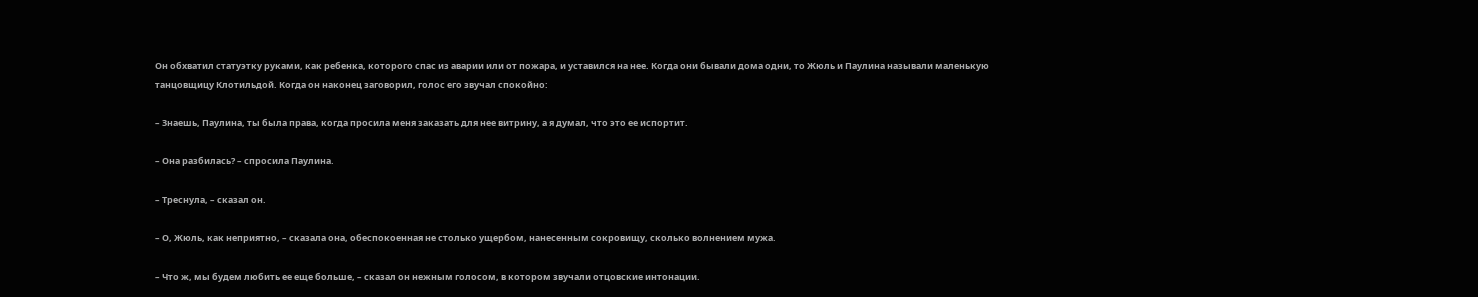Он обхватил статуэтку руками, как ребенка, которого спас из аварии или от пожара, и уставился на нее. Когда они бывали дома одни, то Жюль и Паулина называли маленькую танцовщицу Клотильдой. Когда он наконец заговорил, голос его звучал спокойно:

– Знаешь, Паулина, ты была права, когда просила меня заказать для нее витрину, а я думал, что это ее испортит.

– Она разбилась? – спросила Паулина.

– Треснула, – сказал он.

– О, Жюль, как неприятно, – сказала она, обеспокоенная не столько ущербом, нанесенным сокровищу, сколько волнением мужа.

– Что ж, мы будем любить ее еще больше, – сказал он нежным голосом, в котором звучали отцовские интонации.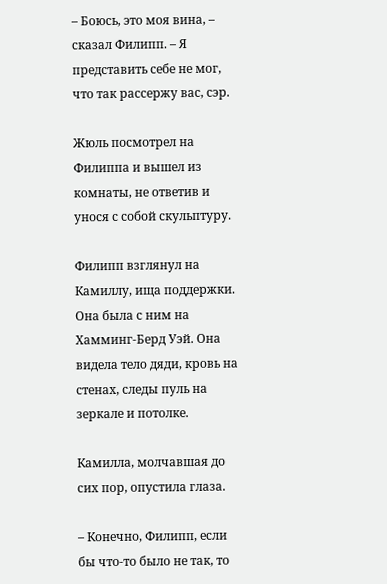– Боюсь, это моя вина, – сказал Филипп. – Я представить себе не мог, что так рассержу вас, сэр.

Жюль посмотрел на Филиппа и вышел из комнаты, не ответив и унося с собой скульптуру.

Филипп взглянул на Камиллу, ища поддержки. Она была с ним на Хамминг-Берд Уэй. Она видела тело дяди, кровь на стенах, следы пуль на зеркале и потолке.

Камилла, молчавшая до сих пор, опустила глаза.

– Конечно, Филипп, если бы что-то было не так, то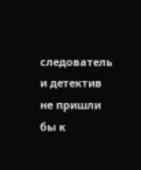следователь и детектив не пришли бы к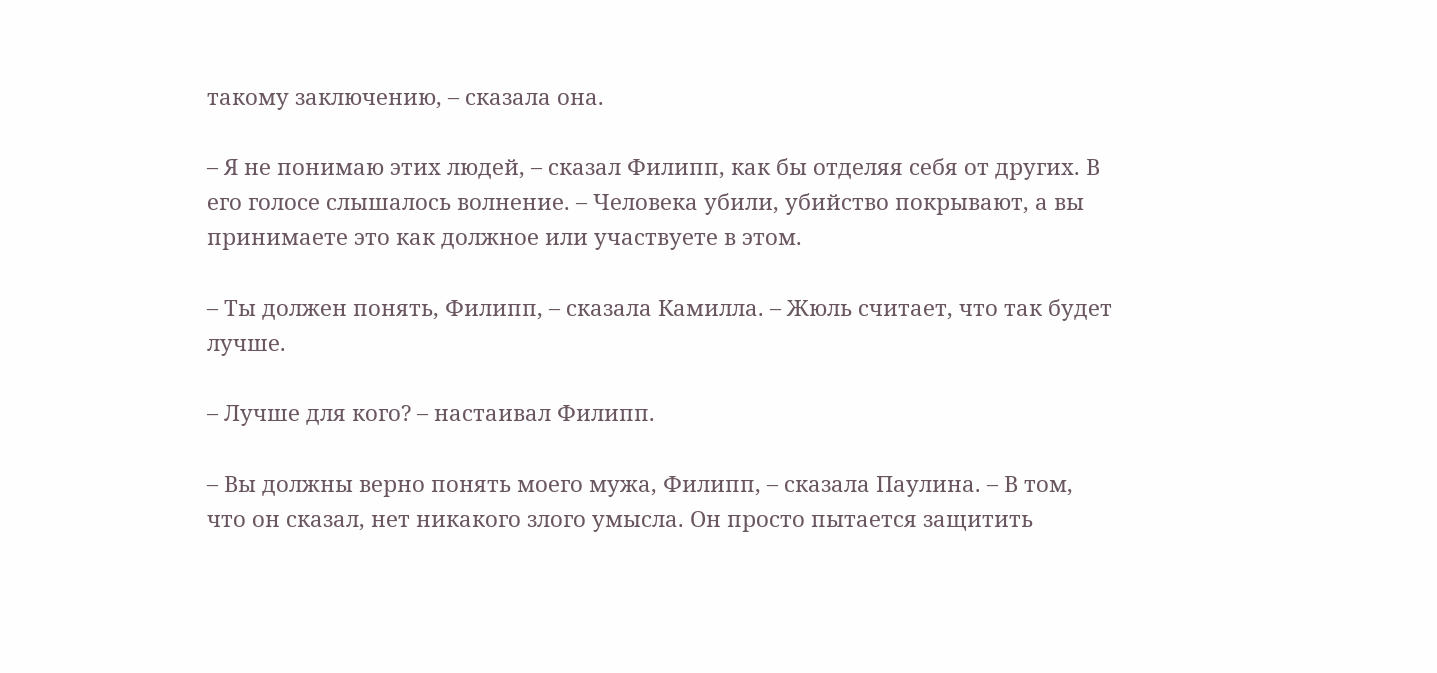такому заключению, – сказала она.

– Я не понимаю этих людей, – сказал Филипп, как бы отделяя себя от других. В его голосе слышалось волнение. – Человека убили, убийство покрывают, а вы принимаете это как должное или участвуете в этом.

– Ты должен понять, Филипп, – сказала Камилла. – Жюль считает, что так будет лучше.

– Лучше для кого? – настаивал Филипп.

– Вы должны верно понять моего мужа, Филипп, – сказала Паулина. – В том, что он сказал, нет никакого злого умысла. Он просто пытается защитить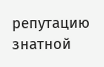репутацию знатной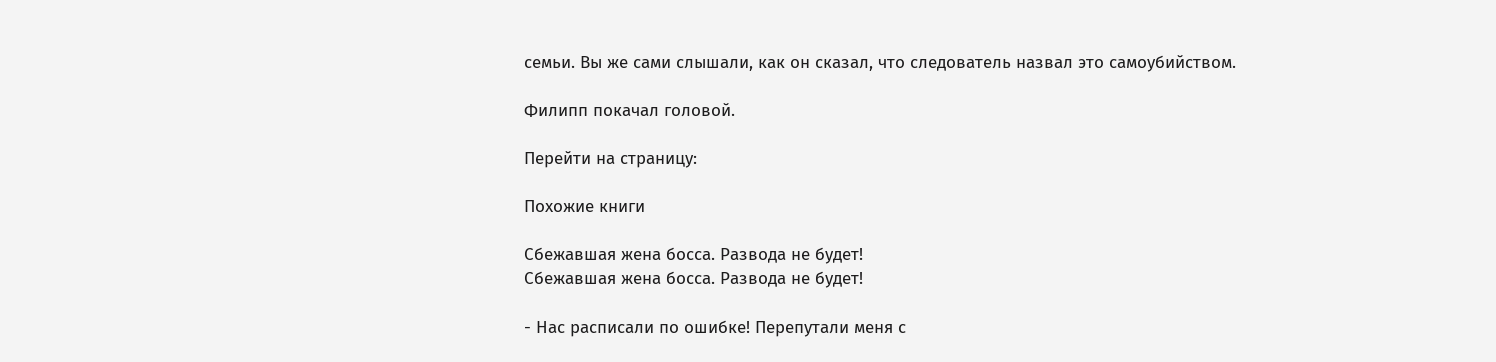семьи. Вы же сами слышали, как он сказал, что следователь назвал это самоубийством.

Филипп покачал головой.

Перейти на страницу:

Похожие книги

Сбежавшая жена босса. Развода не будет!
Сбежавшая жена босса. Развода не будет!

- Нас расписали по ошибке! Перепутали меня с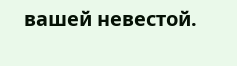вашей невестой.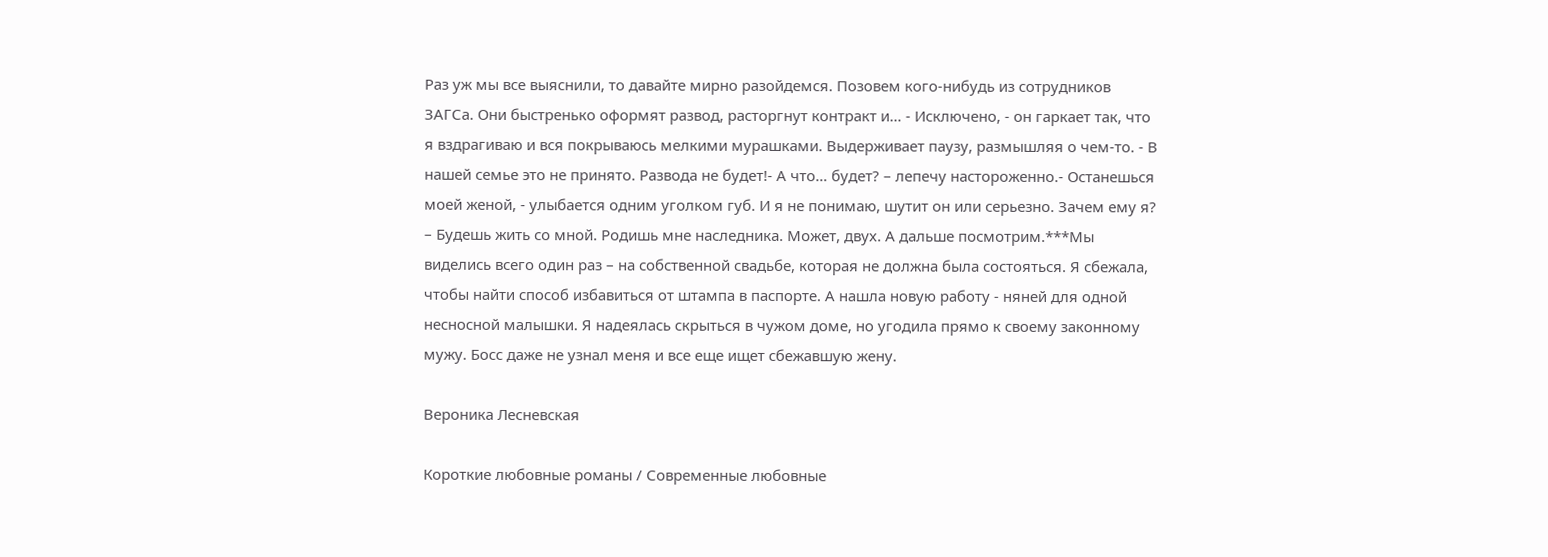Раз уж мы все выяснили, то давайте мирно разойдемся. Позовем кого-нибудь из сотрудников ЗАГСа. Они быстренько оформят развод, расторгнут контракт и… - Исключено, - он гаркает так, что я вздрагиваю и вся покрываюсь мелкими мурашками. Выдерживает паузу, размышляя о чем-то. - В нашей семье это не принято. Развода не будет!- А что… будет? – лепечу настороженно.- Останешься моей женой, - улыбается одним уголком губ. И я не понимаю, шутит он или серьезно. Зачем ему я? – Будешь жить со мной. Родишь мне наследника. Может, двух. А дальше посмотрим.***Мы виделись всего один раз – на собственной свадьбе, которая не должна была состояться. Я сбежала, чтобы найти способ избавиться от штампа в паспорте. А нашла новую работу - няней для одной несносной малышки. Я надеялась скрыться в чужом доме, но угодила прямо к своему законному мужу. Босс даже не узнал меня и все еще ищет сбежавшую жену.

Вероника Лесневская

Короткие любовные романы / Современные любовные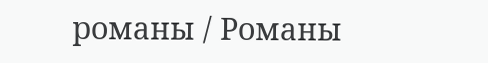романы / Романы